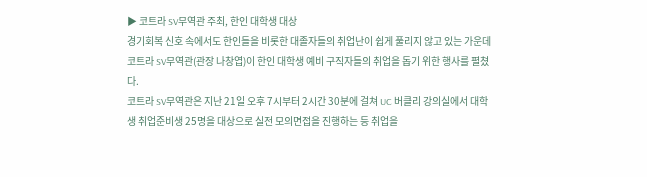▶ 코트라 SV무역관 주최, 한인 대학생 대상
경기회복 신호 속에서도 한인들을 비롯한 대졸자들의 취업난이 쉽게 풀리지 않고 있는 가운데 코트라 SV무역관(관장 나창엽)이 한인 대학생 예비 구직자들의 취업을 돕기 위한 행사를 펼쳤다.
코트라 SV무역관은 지난 21일 오후 7시부터 2시간 30분에 걸쳐 UC 버클리 강의실에서 대학생 취업준비생 25명을 대상으로 실전 모의면접을 진행하는 등 취업을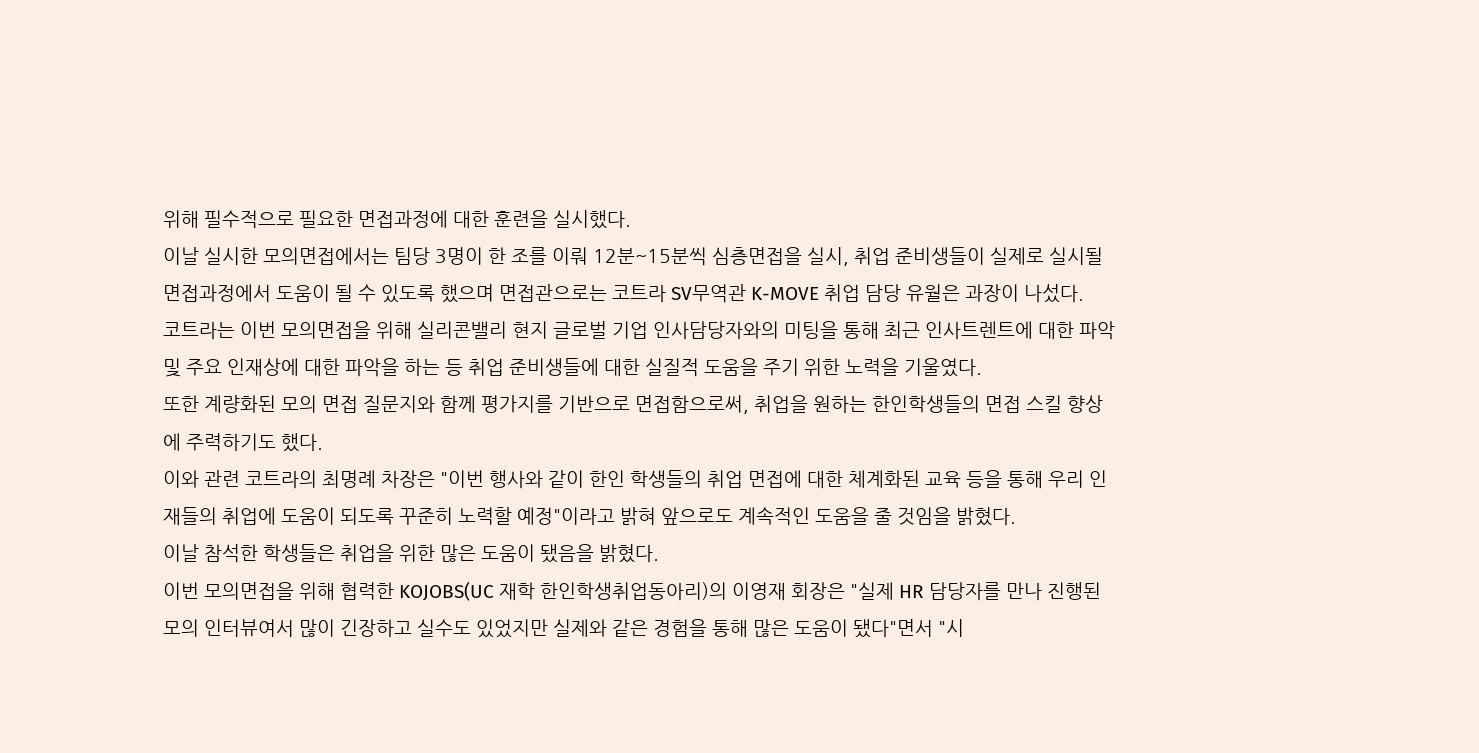위해 필수적으로 필요한 면접과정에 대한 훈련을 실시했다.
이날 실시한 모의면접에서는 팀당 3명이 한 조를 이뤄 12분~15분씩 심층면접을 실시, 취업 준비생들이 실제로 실시될 면접과정에서 도움이 될 수 있도록 했으며 면접관으로는 코트라 SV무역관 K-MOVE 취업 담당 유월은 과장이 나섰다.
코트라는 이번 모의면접을 위해 실리콘밸리 현지 글로벌 기업 인사담당자와의 미팅을 통해 최근 인사트렌트에 대한 파악 및 주요 인재상에 대한 파악을 하는 등 취업 준비생들에 대한 실질적 도움을 주기 위한 노력을 기울였다.
또한 계량화된 모의 면접 질문지와 함께 평가지를 기반으로 면접함으로써, 취업을 원하는 한인학생들의 면접 스킬 향상에 주력하기도 했다.
이와 관련 코트라의 최명례 차장은 "이번 행사와 같이 한인 학생들의 취업 면접에 대한 체계화된 교육 등을 통해 우리 인재들의 취업에 도움이 되도록 꾸준히 노력할 예정"이라고 밝혀 앞으로도 계속적인 도움을 줄 것임을 밝혔다.
이날 참석한 학생들은 취업을 위한 많은 도움이 됐음을 밝혔다.
이번 모의면접을 위해 협력한 KOJOBS(UC 재학 한인학생취업동아리)의 이영재 회장은 "실제 HR 담당자를 만나 진행된 모의 인터뷰여서 많이 긴장하고 실수도 있었지만 실제와 같은 경험을 통해 많은 도움이 됐다"면서 "시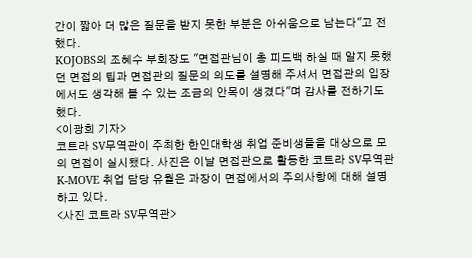간이 짧아 더 많은 질문을 받지 못한 부분은 아쉬움으로 남는다"고 전했다.
KOJOBS의 조혜수 부회장도 "면접관님이 총 피드백 하실 때 알지 못했던 면접의 팁과 면접관의 질문의 의도를 설명해 주셔서 면접관의 입장에서도 생각해 볼 수 있는 조금의 안목이 생겼다"며 감사를 전하기도 했다.
<이광희 기자>
코트라 SV무역관이 주최한 한인대학생 취업 준비생들을 대상으로 모의 면접이 실시됐다. 사진은 이날 면접관으로 활동한 코트라 SV무역관 K-MOVE 취업 담당 유월은 과장이 면접에서의 주의사항에 대해 설명하고 있다.
<사진 코트라 SV무역관>